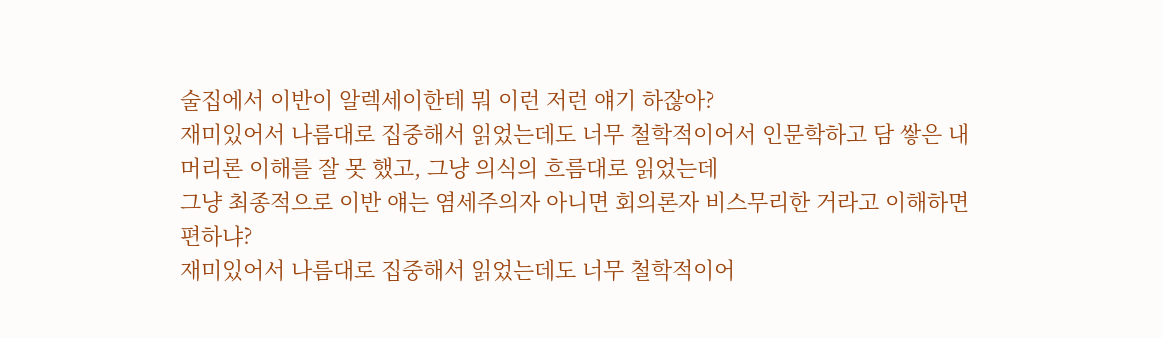술집에서 이반이 알렉세이한테 뭐 이런 저런 얘기 하잖아?
재미있어서 나름대로 집중해서 읽었는데도 너무 철학적이어서 인문학하고 담 쌓은 내 머리론 이해를 잘 못 했고, 그냥 의식의 흐름대로 읽었는데
그냥 최종적으로 이반 얘는 염세주의자 아니면 회의론자 비스무리한 거라고 이해하면 편하냐?
재미있어서 나름대로 집중해서 읽었는데도 너무 철학적이어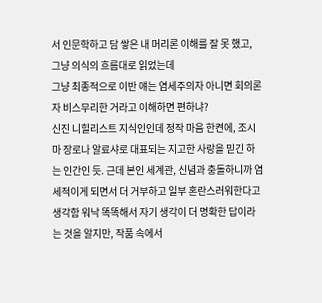서 인문학하고 담 쌓은 내 머리론 이해를 잘 못 했고, 그냥 의식의 흐름대로 읽었는데
그냥 최종적으로 이반 얘는 염세주의자 아니면 회의론자 비스무리한 거라고 이해하면 편하냐?
신진 니힐리스트 지식인인데 정작 마음 한켠에, 조시마 장로나 알료샤로 대표되는 지고한 사랑을 믿긴 하는 인간인 듯. 근데 본인 세계관, 신념과 충돌하니까 염세적이게 되면서 더 거부하고 일부 혼란스러워한다고 생각함 워낙 똑똑해서 자기 생각이 더 명확한 답이라는 것을 알지만, 작품 속에서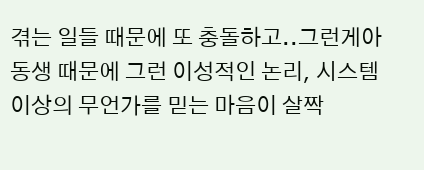겪는 일들 때문에 또 충돌하고..그런게아
동생 때문에 그런 이성적인 논리, 시스템 이상의 무언가를 믿는 마음이 살짝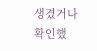생겼거나 확인했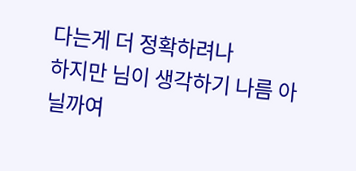다는게 더 정확하려나
하지만 님이 생각하기 나름 아닐까여